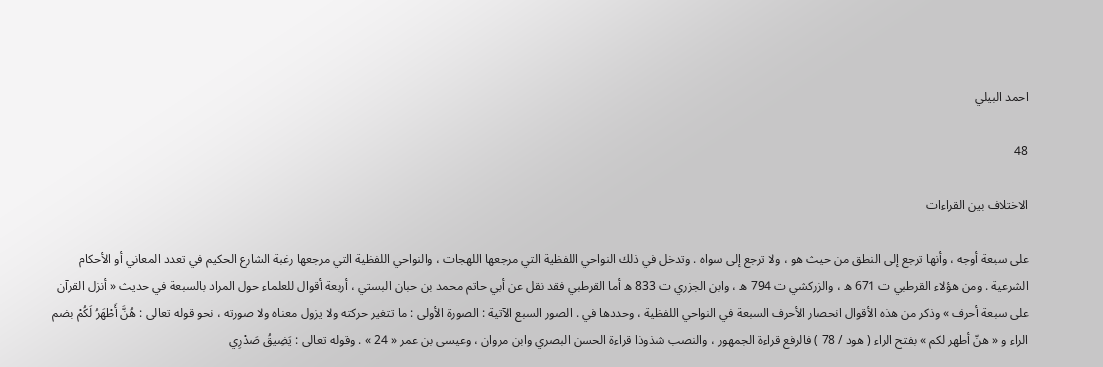احمد البيلي

48

الاختلاف بين القراءات

على سبعة أوجه ، وأنها ترجع إلى النطق من حيث هو ، ولا ترجع إلى سواه . وتدخل في ذلك النواحي اللفظية التي مرجعها اللهجات ، والنواحي اللفظية التي مرجعها رغبة الشارع الحكيم في تعدد المعاني أو الأحكام الشرعية . ومن هؤلاء القرطبي ت 671 ه ، والزركشي ت 794 ه ، وابن الجزري ت 833 ه أما القرطبي فقد نقل عن أبي حاتم محمد بن حبان البستي ، أربعة أقوال للعلماء حول المراد بالسبعة في حديث « أنزل القرآن على سبعة أحرف » وذكر من هذه الأقوال انحصار الأحرف السبعة في النواحي اللفظية ، وحددها في . الصور السبع الآتية : الصورة الأولى : ما تتغير حركته ولا يزول معناه ولا صورته ، نحو قوله تعالى : هُنَّ أَطْهَرُ لَكُمْ بضم الراء و « هنّ أطهر لكم » بفتح الراء ( هود / 78 ) فالرفع قراءة الجمهور ، والنصب شذوذا قراءة الحسن البصري وابن مروان ، وعيسى بن عمر « 24 » . وقوله تعالى : يَضِيقُ صَدْرِي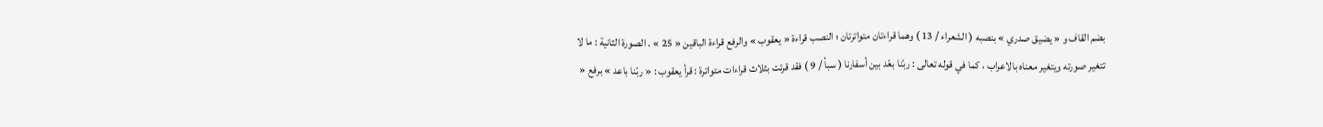بضم القاف و « يضيق صدري » بنصبه ( الشعراء / 13 ) وهما قراءتان متواترتان ؛ النصب قراءة « يعقوب » والرفع قراءة الباقين « 25 » . الصورة الثانية : ما لا تتغير صورته ويتغير معناه بالاعراب ، كما في قوله تعالى : ربّنا بعّد بين أسفارنا ( سبأ / 9 ) فقد قرئت بثلاث قراءات متواترة : قرأ يعقوب : « ربّنا باعد » برفع «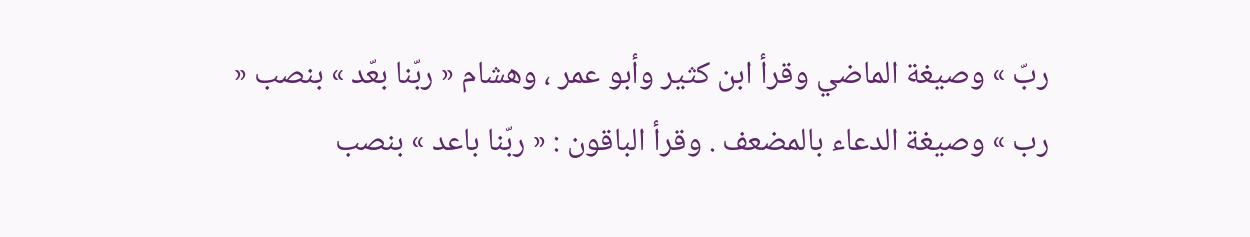ربّ » وصيغة الماضي وقرأ ابن كثير وأبو عمر ، وهشام « ربّنا بعّد » بنصب « رب » وصيغة الدعاء بالمضعف . وقرأ الباقون : « ربّنا باعد » بنصب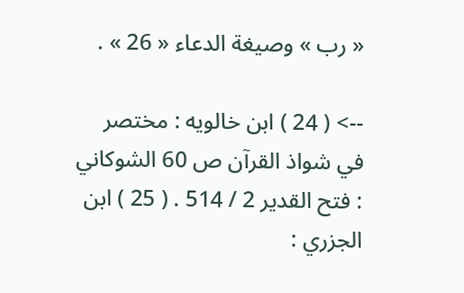« رب » وصيغة الدعاء « 26 » .

--> ( 24 ) ابن خالويه : مختصر في شواذ القرآن ص 60 الشوكاني : فتح القدير 2 / 514 . ( 25 ) ابن الجزري :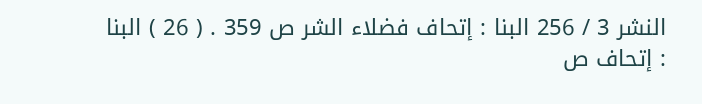النشر 3 / 256 البنا : إتحاف فضلاء الشر ص 359 . ( 26 ) البنا : إتحاف ص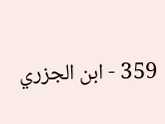359 - ابن الجزري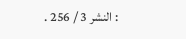: النشر 3 / 256 .